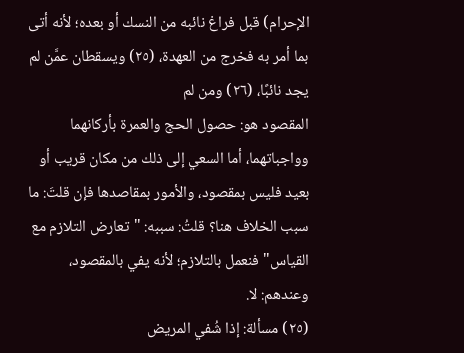الإحرام) قبل فراغ نائبه من النسك أو بعده؛ لأنه أتى بما أمر به فخرج من العهدة، (٢٥) ويسقطان عمَّن لم يجد نائبًا، (٢٦) ومن لم
المقصود هو: حصول الحج والعمرة بأركانهما وواجباتهما، أما السعي إلى ذلك من مكان قريب أو بعيد فليس بمقصود، والأمور بمقاصدها فإن قلتَ: ما سبب الخلاف هنا؟ قلتُ: سببه: "تعارض التلازم مع القياس" فنعمل بالتلازم؛ لأنه يفي بالمقصود، وعندهم: لا.
(٢٥) مسألة: إذا شُفي المريض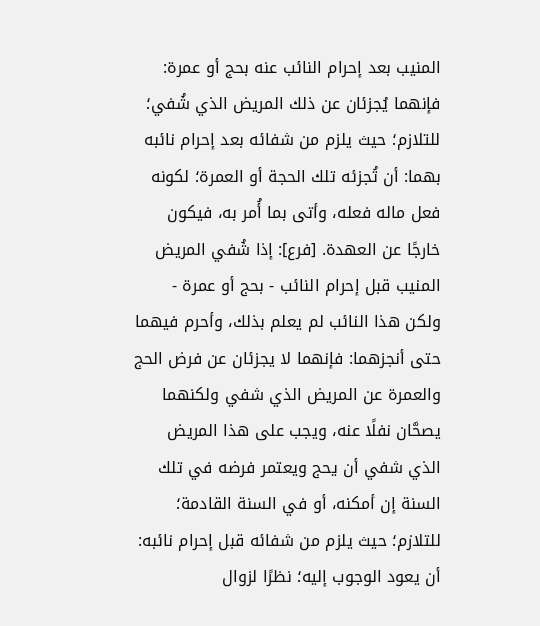المنيب بعد إحرام النائب عنه بحج أو عمرة: فإنهما يُجزئان عن ذلك المريض الذي شُفي؛ للتلازم؛ حيث يلزم من شفائه بعد إحرام نائبه بهما: أن تُجزئه تلك الحجة أو العمرة؛ لكونه فعل ماله فعله، وأتى بما أُمر به، فيكون خارجًا عن العهدة. [فرع]: إذا شُفي المريض المنيب قبل إحرام النائب - بحج أو عمرة - ولكن هذا النائب لم يعلم بذلك، وأحرم فيهما حتى أنجزهما: فإنهما لا يجزئان عن فرض الحج والعمرة عن المريض الذي شفي ولكنهما يصحَّان نفلًا عنه، ويجب على هذا المريض الذي شفي أن يحج ويعتمر فرضه في تلك السنة إن أمكنه، أو في السنة القادمة؛ للتلازم؛ حيث يلزم من شفائه قبل إحرام نائبه: أن يعود الوجوب إليه؛ نظرًا لزوال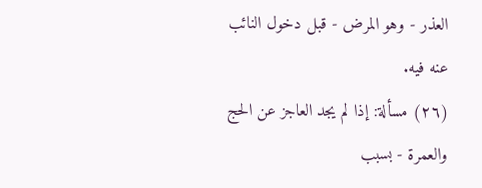العذر - وهو المرض - قبل دخول النائب عنه فيه.
(٢٦) مسألة: إذا لم يجد العاجز عن الحج والعمرة - بسبب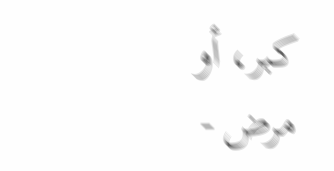كبر، أو مرض -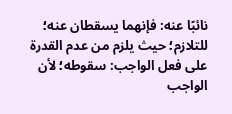نائبًا عنه: فإنهما يسقطان عنه؛ للتلازم؛ حيث يلزم من عدم القدرة على فعل الواجب: سقوطه؛ لأن الواجب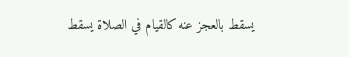يسقط بالعجز عنه كالقيام في الصلاة يسقط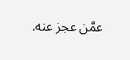عمَّن عجز عنه.